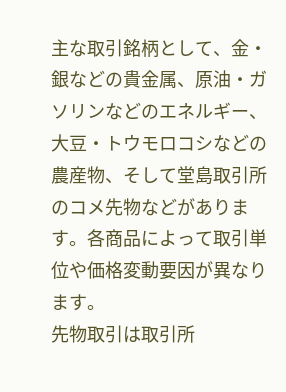主な取引銘柄として、金・銀などの貴金属、原油・ガソリンなどのエネルギー、大豆・トウモロコシなどの農産物、そして堂島取引所のコメ先物などがあります。各商品によって取引単位や価格変動要因が異なります。
先物取引は取引所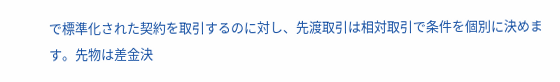で標準化された契約を取引するのに対し、先渡取引は相対取引で条件を個別に決めます。先物は差金決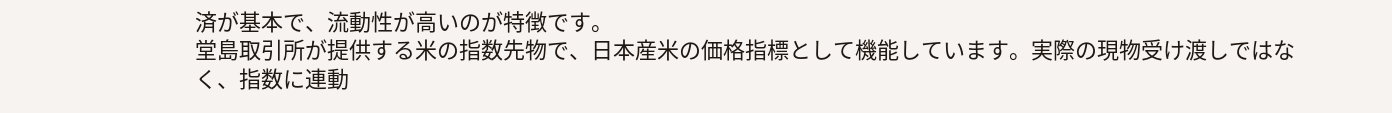済が基本で、流動性が高いのが特徴です。
堂島取引所が提供する米の指数先物で、日本産米の価格指標として機能しています。実際の現物受け渡しではなく、指数に連動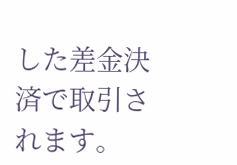した差金決済で取引されます。